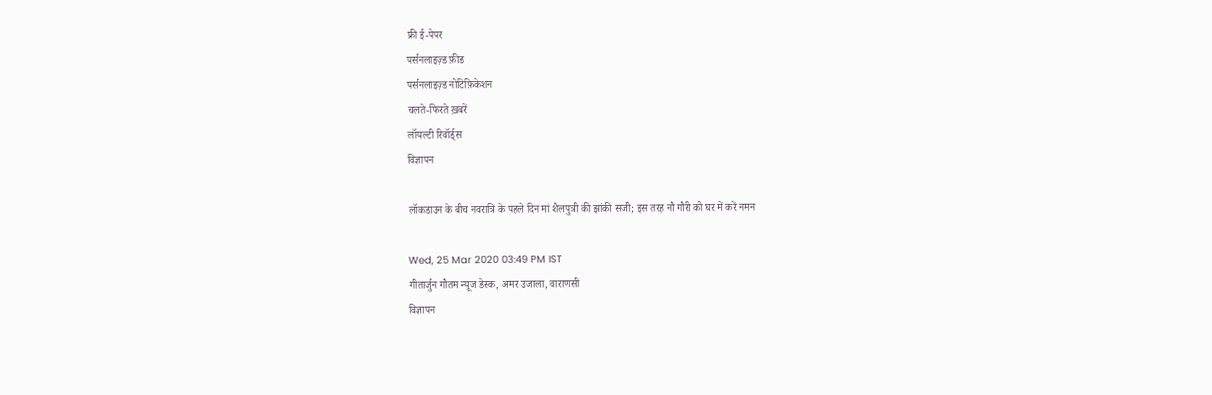फ्री ई-पेपर
पर्सनलाइज़्ड फ़ीड
पर्सनलाइज़्ड नोटिफ़िकेशन
चलते-फिरते ख़बरें
लॉयल्टी रिवॉर्ड्स
विज्ञापन

लॉकडाउन के बीच नवरात्रि के पहले दिन मां शैलपुत्री की झांकी सजी; इस तरह नौ गौरी को घर में करें नमन

Wed, 25 Mar 2020 03:49 PM IST
गीतार्जुन गौतम न्यूज डेस्क, अमर उजाला, वाराणसी
विज्ञापन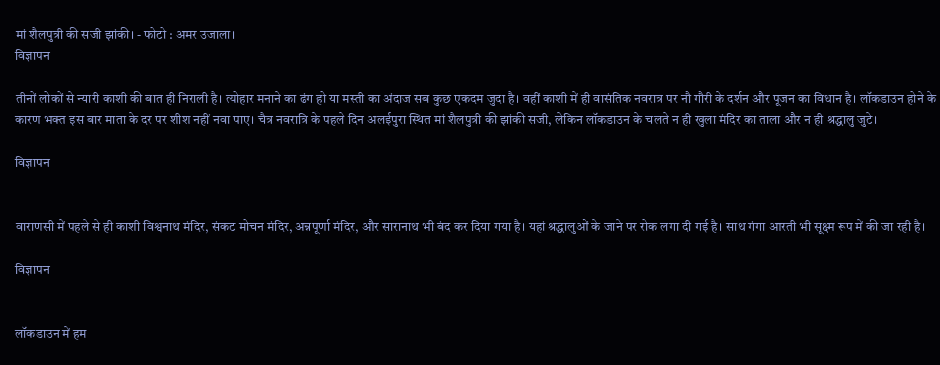मां शैलपुत्री की सजी झांकी। - फोटो : अमर उजाला।
विज्ञापन

तीनों लोकों से न्यारी काशी की बात ही निराली है। त्योहार मनाने का ढंग हो या मस्ती का अंदाज सब कुछ एकदम जुदा है। वहीं काशी में ही वासंतिक नवरात्र पर नौ गौरी के दर्शन और पूजन का विधान है। लॉकडाउन होने के कारण भक्त इस बार माता के दर पर शीश नहीं नवा पाए। चैत्र नवरात्रि के पहले दिन अलईपुरा स्थित मां शैलपुत्री की झांकी सजी, लेकिन लॉकडाउन के चलते न ही खुला मंदिर का ताला और न ही श्रद्धालु जुटे।

विज्ञापन


वाराणसी में पहले से ही काशी विश्वनाथ मंदिर, संकट मोचन मंदिर, अन्नपूर्णा मंदिर, और सारानाथ भी बंद कर दिया गया है। यहां श्रद्धालुओं के जाने पर रोक लगा दी गई है। साथ गंगा आरती भी सूक्ष्म रूप में की जा रही है।

विज्ञापन


लॉकडाउन में हम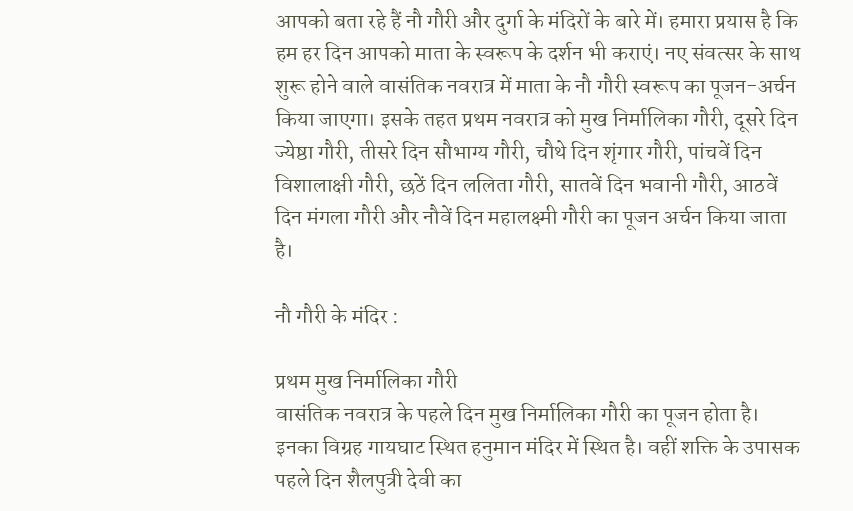आपको बता रहे हैं नौ गौरी और दुर्गा के मंदिरों के बारे में। हमारा प्रयास है कि हम हर दिन आपको माता के स्वरूप के दर्शन भी कराएं। नए संवत्सर के साथ शुरू होने वाले वासंतिक नवरात्र में माता के नौ गौरी स्वरूप का पूजन-अर्चन किया जाएगा। इसके तहत प्रथम नवरात्र को मुख निर्मालिका गौरी, दूसरे दिन ज्येष्ठा गौरी, तीसरे दिन सौभाग्य गौरी, चौथे दिन शृंगार गौरी, पांचवें दिन विशालाक्षी गौरी, छठें दिन ललिता गौरी, सातवें दिन भवानी गौरी, आठवें दिन मंगला गौरी और नौवें दिन महालक्ष्मी गौरी का पूजन अर्चन किया जाता है।

नौ गौरी के मंदिर :

प्रथम मुख निर्मालिका गौरी
वासंतिक नवरात्र के पहले दिन मुख निर्मालिका गौरी का पूजन होता है। इनका विग्रह गायघाट स्थित हनुमान मंदिर में स्थित है। वहीं शक्ति के उपासक पहले दिन शैलपुत्री देवी का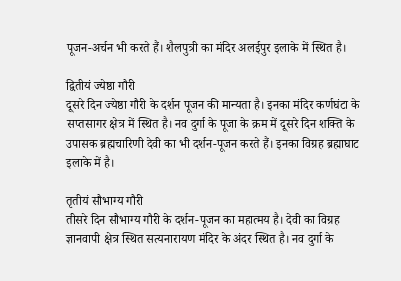पूजन-अर्चन भी करते हैं। शैलपुत्री का मंदिर अलईपुर इलाके में स्थित है।

द्वितीयं ज्येष्ठा गौरी
दूसरे दिन ज्येष्ठा गौरी के दर्शन पूजन की मान्यता है। इनका मंदिर कर्णघंटा के सप्तसागर क्षेत्र में स्थित है। नव दुर्गा के पूजा के क्रम में दूसरे दिन शक्ति के उपासक ब्रह्मचारिणी देवी का भी दर्शन-पूजन करते हैं। इनका विग्रह ब्रह्माघाट इलाके में है।

तृतीयं सौभाग्य गौरी
तीसरे दिन सौभाग्य गौरी के दर्शन-पूजन का महात्मय है। देवी का विग्रह ज्ञानवापी क्षेत्र स्थित सत्यनारायण मंदिर के अंदर स्थित है। नव दुर्गा के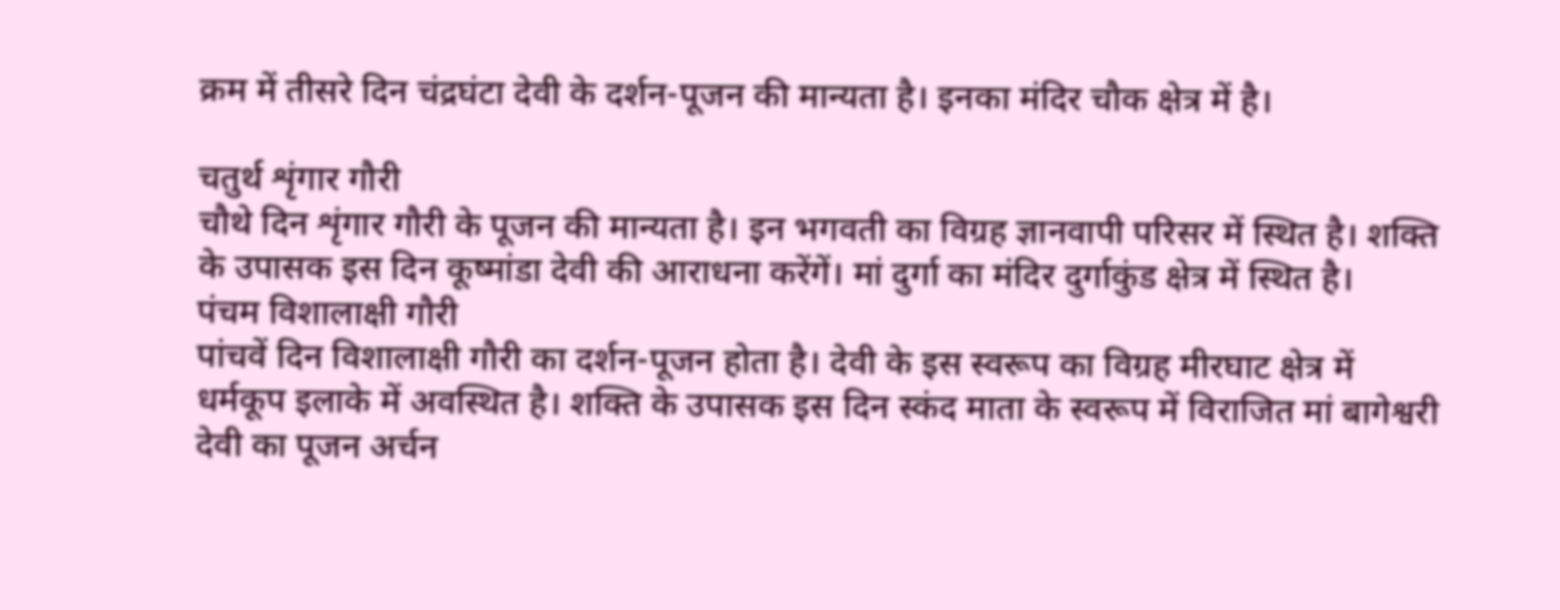क्रम में तीसरे दिन चंद्रघंटा देवी के दर्शन-पूजन की मान्यता है। इनका मंदिर चौक क्षेत्र में है।

चतुर्थ शृंगार गौरी
चौथे दिन शृंगार गौरी के पूजन की मान्यता है। इन भगवती का विग्रह ज्ञानवापी परिसर में स्थित है। शक्ति के उपासक इस दिन कूष्मांडा देवी की आराधना करेंगें। मां दुर्गा का मंदिर दुर्गाकुंड क्षेत्र में स्थित है।
पंचम विशालाक्षी गौरी
पांचवें दिन विशालाक्षी गौरी का दर्शन-पूजन होता है। देवी के इस स्वरूप का विग्रह मीरघाट क्षेत्र में धर्मकूप इलाके में अवस्थित है। शक्ति के उपासक इस दिन स्कंद माता के स्वरूप में विराजित मां बागेश्वरी देवी का पूजन अर्चन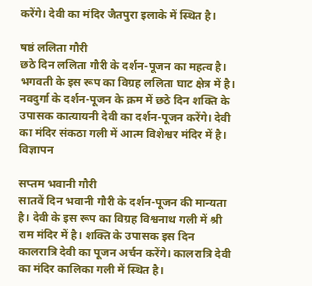करेंगे। देवी का मंदिर जैतपुरा इलाके में स्थित है।

षष्ठं ललिता गौरी
छठे दिन ललिता गौरी के दर्शन-पूजन का महत्व है। भगवती के इस रूप का विग्रह ललिता घाट क्षेत्र में है। नवदुर्गा के दर्शन-पूजन के क्रम में छठे दिन शक्ति के उपासक कात्यायनी देवी का दर्शन-पूजन करेंगे। देवी का मंदिर संकठा गली में आत्म विशेश्वर मंदिर में है।
विज्ञापन

सप्तम भवानी गौरी
सातवें दिन भवानी गौरी के दर्शन-पूजन की मान्यता है। देवी के इस रूप का विग्रह विश्वनाथ गली में श्री राम मंदिर में है। शक्ति के उपासक इस दिन कालरात्रि देवी का पूजन अर्चन करेंगे। कालरात्रि देवी का मंदिर कालिका गली में स्थित है।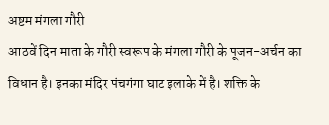अष्टम मंगला गौरी
आठवें दिन माता के गौरी स्वरूप के मंगला गौरी के पूजन-अर्चन का विधान है। इनका मंदिर पंचगंगा घाट इलाके में है। शक्ति के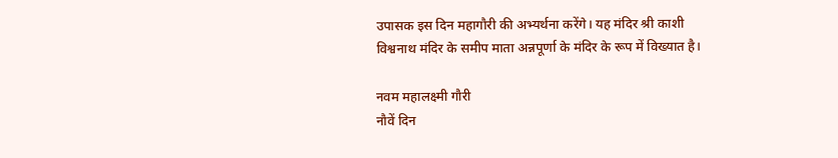उपासक इस दिन महागौरी की अभ्यर्थना करेंगे। यह मंदिर श्री काशी विश्वनाथ मंदिर के समीप माता अन्नपूर्णा के मंदिर के रूप में विख्यात है।

नवम महालक्ष्मी गौरी
नौवें दिन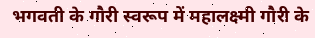भगवती के गौरी स्वरूप में महालक्ष्मी गौरी के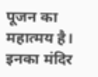पूजन का महात्मय है। इनका मंदिर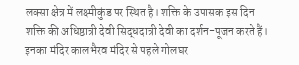लक्सा क्षेत्र में लक्ष्मीकुंड पर स्थित है। शक्ति के उपासक इस दिन शक्ति की अधिष्ठात्री देवी सिद्धदात्री देवी का दर्शन-पूजन करते हैं। इनका मंदिर कालभैरव मंदिर से पहले गोलघर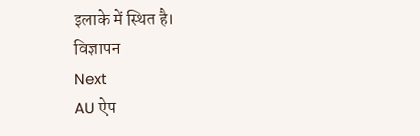इलाके में स्थित है।
विज्ञापन
Next
AU ऐप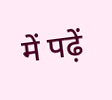में पढ़ें